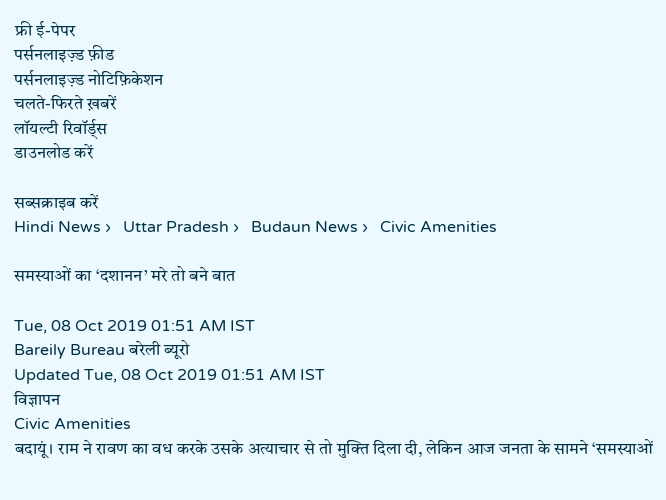फ्री ई-पेपर
पर्सनलाइज़्ड फ़ीड
पर्सनलाइज़्ड नोटिफ़िकेशन
चलते-फिरते ख़बरें
लॉयल्टी रिवॉर्ड्स
डाउनलोड करें

सब्सक्राइब करें
Hindi News ›   Uttar Pradesh ›   Budaun News ›   Civic Amenities

समस्याओं का ‘दशानन’ मरे तो बने बात

Tue, 08 Oct 2019 01:51 AM IST
Bareily Bureau बरेली ब्यूरो
Updated Tue, 08 Oct 2019 01:51 AM IST
विज्ञापन
Civic Amenities
बदायूं। राम ने रावण का वध करके उसके अत्याचार से तो मुक्ति दिला दी, लेकिन आज जनता के सामने ‘समस्याओं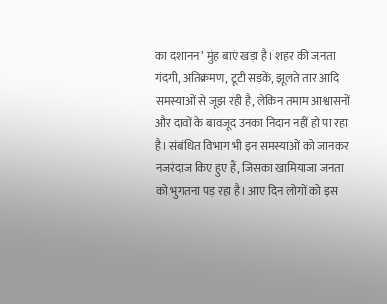का दशानन’ मुंह बाएं खड़ा है। शहर की जनता गंदगी, अतिक्रमण, टूटी सड़कें, झूलते तार आदि समस्याओं से जूझ रही है, लेकिन तमाम आश्वासनों और दावों के बावजूद उनका निदान नहीं हो पा रहा है। संबंधित विभाग भी इन समस्याओं को जानकर नजरंदाज किए हुए हैं, जिसका खामियाजा जनता को भुगतना पड़ रहा है। आए दिन लोगों को इस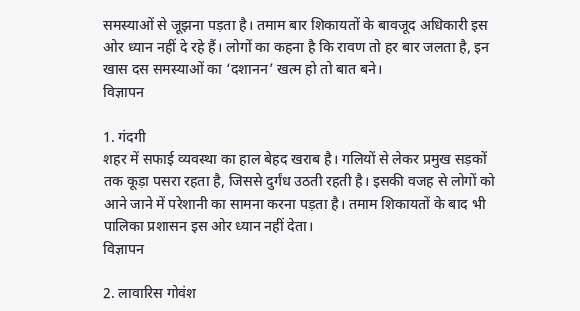समस्याओं से जूझना पड़ता है। तमाम बार शिकायतों के बावजूद अधिकारी इस ओर ध्यान नहीं दे रहे हैं। लोगों का कहना है कि रावण तो हर बार जलता है, इन खास दस समस्याओं का ‘दशानन’ खत्म हो तो बात बने।
विज्ञापन

1. गंदगी
शहर में सफाई व्यवस्था का हाल बेहद खराब है। गलियों से लेकर प्रमुख सड़कों तक कूड़ा पसरा रहता है, जिससे दुर्गंध उठती रहती है। इसकी वजह से लोगों को आने जाने में परेशानी का सामना करना पड़ता है। तमाम शिकायतों के बाद भी पालिका प्रशासन इस ओर ध्यान नहीं देता।
विज्ञापन

2. लावारिस गोवंश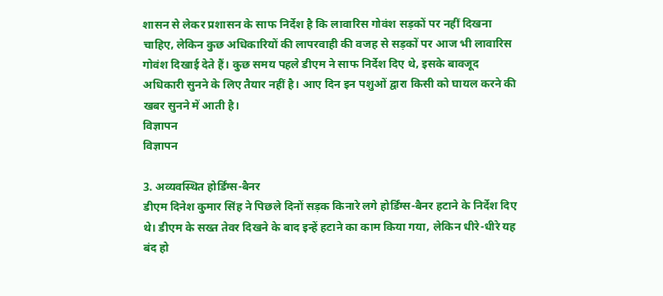शासन से लेकर प्रशासन के साफ निर्देश है कि लावारिस गोवंश सड़कों पर नहीं दिखना चाहिए, लेकिन कुछ अधिकारियों की लापरवाही की वजह से सड़कों पर आज भी लावारिस गोवंश दिखाई देते हैं। कुछ समय पहले डीएम ने साफ निर्देश दिए थे, इसके बावजूद अधिकारी सुनने के लिए तैयार नहीं है। आए दिन इन पशुओं द्वारा किसी को घायल करने की खबर सुनने में आती है।
विज्ञापन
विज्ञापन

3. अव्यवस्थित होर्डिंग्स-बैनर
डीएम दिनेश कुमार सिंह ने पिछले दिनों सड़क किनारे लगे होर्डिंग्स-बैनर हटाने के निर्देश दिए थे। डीएम के सख्त तेवर दिखने के बाद इन्हें हटाने का काम किया गया, लेकिन धीरे-धीरे यह बंद हो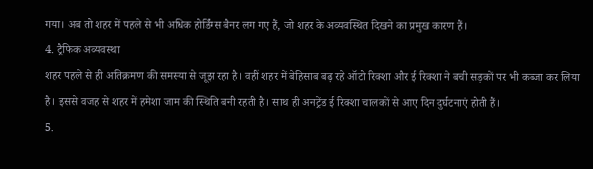गया। अब तो शहर में पहले से भी अधिक होर्डिंग्स बैनर लग गए हैं, जो शहर के अव्यवस्थित दिखने का प्रमुख कारण हैं।
4. ट्रैफिक अव्यवस्था
शहर पहले से ही अतिक्रमण की समस्या से जूझ रहा है। वहीं शहर में बेहिसाब बढ़ रहे ऑटो रिक्शा और ई रिक्शा ने बची सड़कों पर भी कब्जा कर लिया है। इससे वजह से शहर में हमेशा जाम की स्थिति बनी रहती है। साथ ही अनट्रेंड ई रिक्शा चालकों से आए दिन दुर्घटनाएं होती हैं।
5.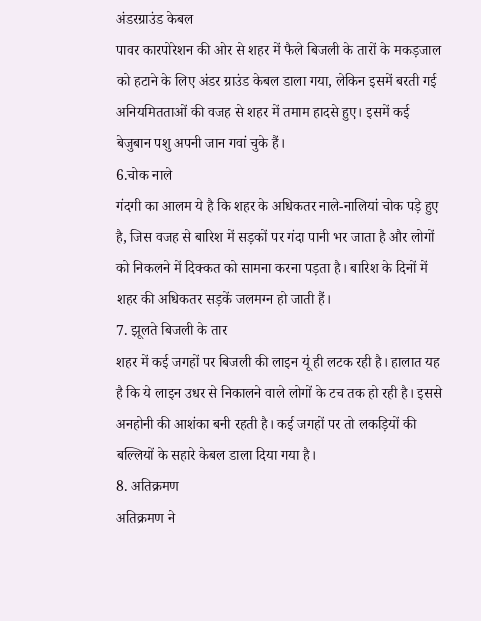अंडरग्राउंड केबल
पावर कारपोरेशन की ओर से शहर में फैले बिजली के तारों के मकड़जाल को हटाने के लिए अंडर ग्राउंड केबल डाला गया, लेकिन इसमें बरती गई अनियमितताओं की वजह से शहर में तमाम हादसे हुए। इसमें कई बेजुबान पशु अपनी जान गवां चुके हैं।
6.चोक नाले
गंदगी का आलम ये है कि शहर के अधिकतर नाले-नालियां चोक पड़े हुए है, जिस वजह से बारिश में सड़कों पर गंदा पानी भर जाता है और लोगों को निकलने में दिक्कत को सामना करना पड़ता है। बारिश के दिनों में शहर की अधिकतर सड़कें जलमग्न हो जाती हैं।
7. झूलते बिजली के तार
शहर में कई जगहों पर बिजली की लाइन यूं ही लटक रही है। हालात यह है कि ये लाइन उधर से निकालने वाले लोगों के टच तक हो रही है। इससे अनहोनी की आशंका बनी रहती है। कई जगहों पर तो लकड़ियों की बल्लियों के सहारे केबल डाला दिया गया है।
8. अतिक्रमण
अतिक्रमण ने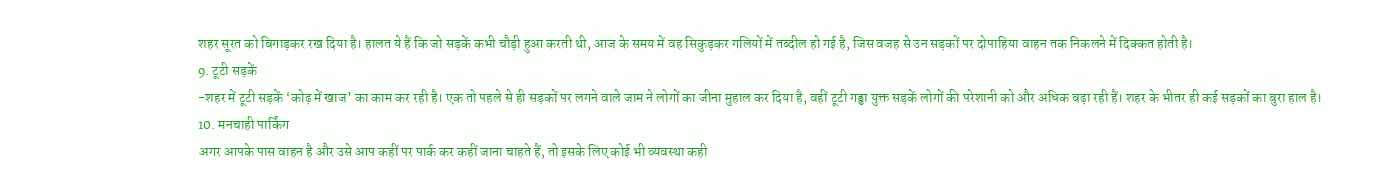शहर सूरत को बिगाड़कर रख दिया है। हालत ये हैं कि जो सड़कें कभी चौड़ी हुआ करती थी, आज के समय में वह सिकुड़कर गलियों में तब्दील हो गई है, जिस वजह से उन सड़कों पर दोपाहिया वाहन तक निकलने में दिक्कत होती है।
9. टूटी सड़कें
-शहर में टूटी सड़कें ‘कोढ़ में खाज’ का काम कर रही है। एक तो पहले से ही सड़कों पर लगने वाले जाम ने लोगों का जीना मुहाल कर दिया है, वहीं टूटी गड्ढा युक्त सड़कें लोगों की परेशानी को और अधिक बढ़ा रही हैं। शहर के भीतर ही कई सड़कों का बुरा हाल है।
10. मनचाही पार्किंग
अगर आपके पास वाहन है और उसे आप कहीं पर पार्क कर कहीं जाना चाहते हैं, तो इसके लिए कोई भी व्यवस्था कही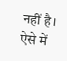नहीं है। ऐसे में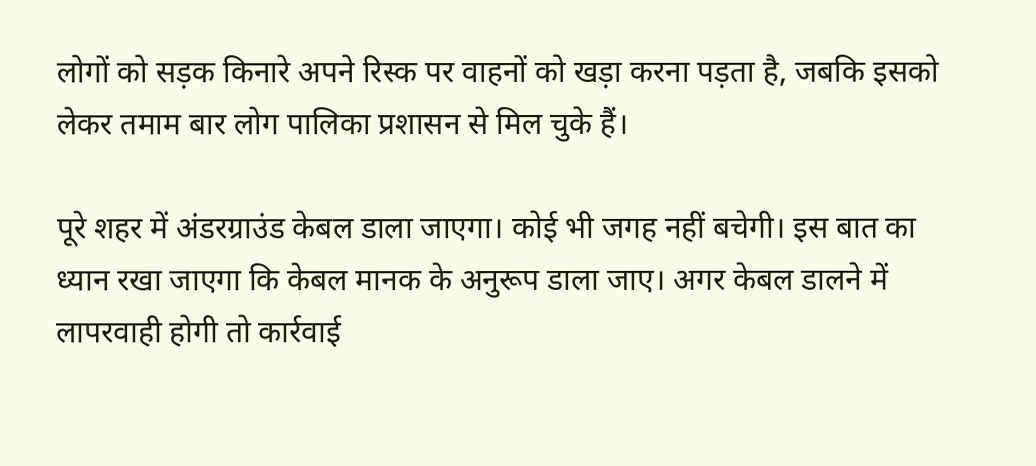लोगों को सड़क किनारे अपने रिस्क पर वाहनों को खड़ा करना पड़ता है, जबकि इसको लेकर तमाम बार लोग पालिका प्रशासन से मिल चुके हैं।

पूरे शहर में अंडरग्राउंड केबल डाला जाएगा। कोई भी जगह नहीं बचेगी। इस बात का ध्यान रखा जाएगा कि केबल मानक के अनुरूप डाला जाए। अगर केबल डालने में लापरवाही होगी तो कार्रवाई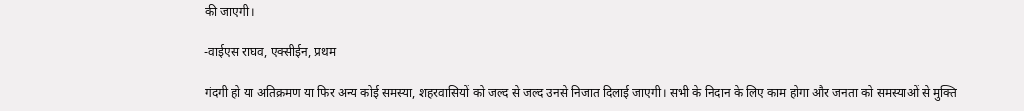की जाएगी।

-वाईएस राघव, एक्सीईन, प्रथम

गंदगी हो या अतिक्रमण या फिर अन्य कोई समस्या, शहरवासियों को जल्द से जल्द उनसे निजात दिलाई जाएगी। सभी के निदान के लिए काम होगा और जनता को समस्याओं से मुक्ति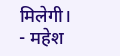मिलेगी।
- महेश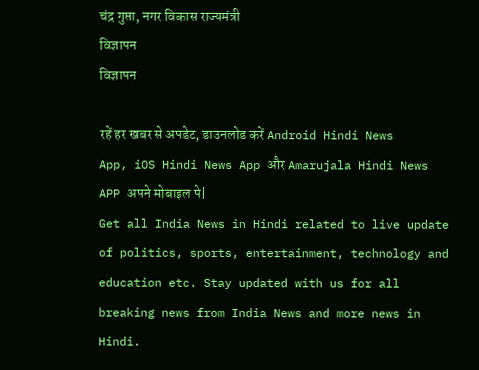चंद्र गुप्ता, नगर विकास राज्यमंत्री
विज्ञापन
विज्ञापन

रहें हर खबर से अपडेट, डाउनलोड करें Android Hindi News App, iOS Hindi News App और Amarujala Hindi News APP अपने मोबाइल पे|
Get all India News in Hindi related to live update of politics, sports, entertainment, technology and education etc. Stay updated with us for all breaking news from India News and more news in Hindi.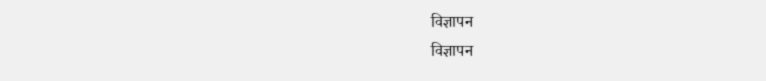विज्ञापन
विज्ञापन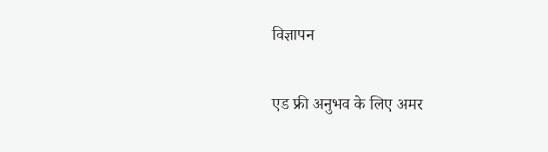विज्ञापन

एड फ्री अनुभव के लिए अमर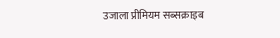उजाला प्रीमियम सब्सक्राइब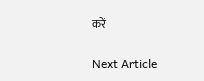करें

Next Article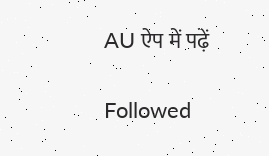AU ऐप में पढ़ें

Followed